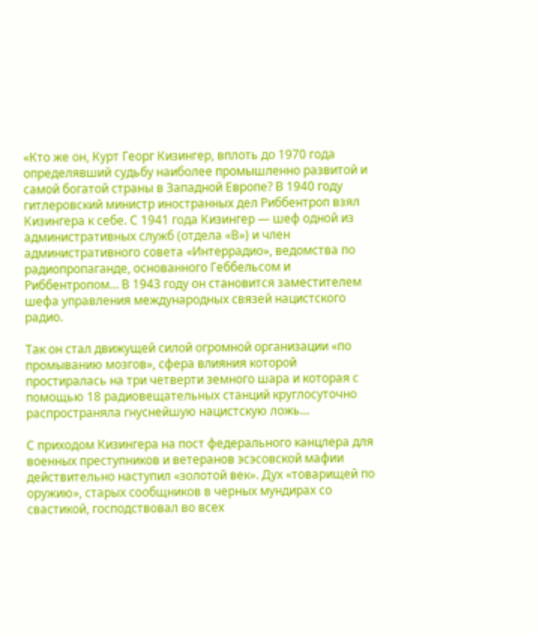«Кто же он, Курт Георг Кизингер, вплоть до 1970 года определявший судьбу наиболее промышленно развитой и самой богатой страны в Западной Европе? В 1940 году гитлеровский министр иностранных дел Риббентроп взял Кизингера к себе. С 1941 года Кизингер — шеф одной из административных служб (отдела «В») и член административного совета «Интеррадио», ведомства по радиопропаганде, основанного Геббельсом и Риббентропом… В 1943 году он становится заместителем шефа управления международных связей нацистского радио.

Так он стал движущей силой огромной организации «по промыванию мозгов», сфера влияния которой простиралась на три четверти земного шара и которая с помощью 18 радиовещательных станций круглосуточно распространяла гнуснейшую нацистскую ложь…

С приходом Кизингера на пост федерального канцлера для военных преступников и ветеранов эсэсовской мафии действительно наступил «золотой век». Дух «товарищей по оружию», старых сообщников в черных мундирах со свастикой, господствовал во всех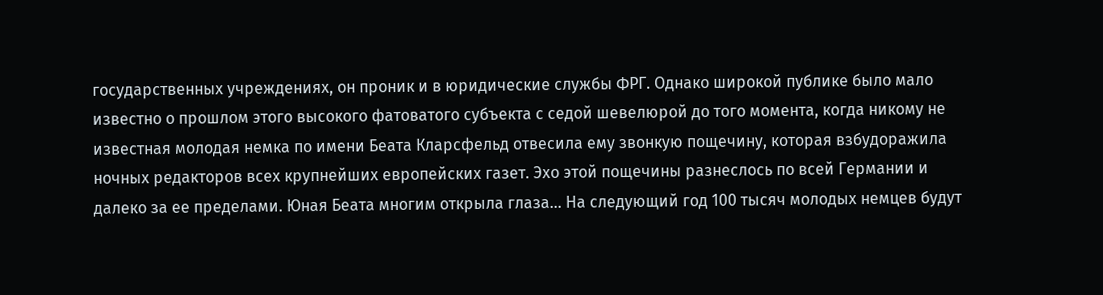государственных учреждениях, он проник и в юридические службы ФРГ. Однако широкой публике было мало известно о прошлом этого высокого фатоватого субъекта с седой шевелюрой до того момента, когда никому не известная молодая немка по имени Беата Кларсфельд отвесила ему звонкую пощечину, которая взбудоражила ночных редакторов всех крупнейших европейских газет. Эхо этой пощечины разнеслось по всей Германии и далеко за ее пределами. Юная Беата многим открыла глаза… На следующий год 100 тысяч молодых немцев будут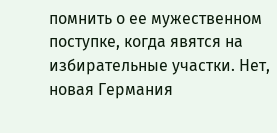помнить о ее мужественном поступке, когда явятся на избирательные участки. Нет, новая Германия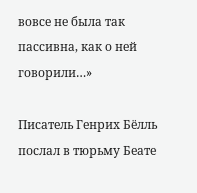вовсе не была так пассивна, как о ней говорили…»

Писатель Генрих Бёлль послал в тюрьму Беате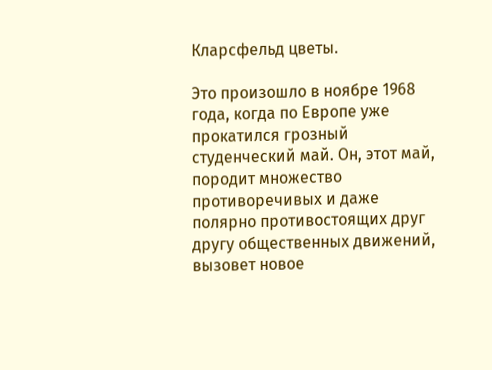Кларсфельд цветы.

Это произошло в ноябре 1968 года, когда по Европе уже прокатился грозный студенческий май. Он, этот май, породит множество противоречивых и даже полярно противостоящих друг другу общественных движений, вызовет новое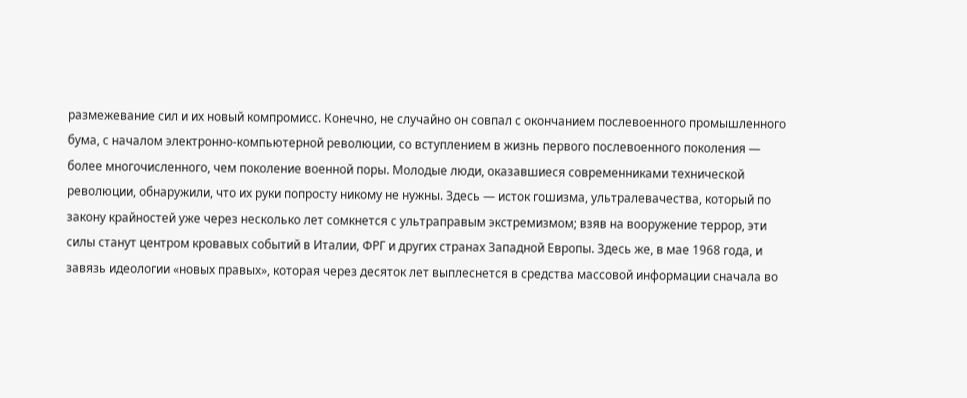размежевание сил и их новый компромисс. Конечно, не случайно он совпал с окончанием послевоенного промышленного бума, с началом электронно-компьютерной революции, со вступлением в жизнь первого послевоенного поколения — более многочисленного, чем поколение военной поры. Молодые люди, оказавшиеся современниками технической революции, обнаружили, что их руки попросту никому не нужны. Здесь — исток гошизма, ультралевачества, который по закону крайностей уже через несколько лет сомкнется с ультраправым экстремизмом; взяв на вооружение террор, эти силы станут центром кровавых событий в Италии, ФРГ и других странах Западной Европы. Здесь же, в мае 1968 года, и завязь идеологии «новых правых», которая через десяток лет выплеснется в средства массовой информации сначала во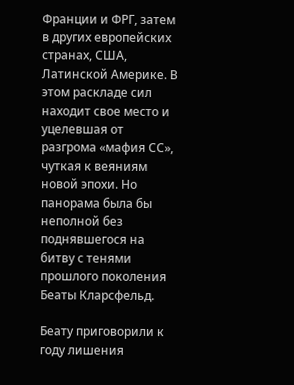Франции и ФРГ, затем в других европейских странах, США, Латинской Америке. В этом раскладе сил находит свое место и уцелевшая от разгрома «мафия СС», чуткая к веяниям новой эпохи. Но панорама была бы неполной без поднявшегося на битву с тенями прошлого поколения Беаты Кларсфельд.

Беату приговорили к году лишения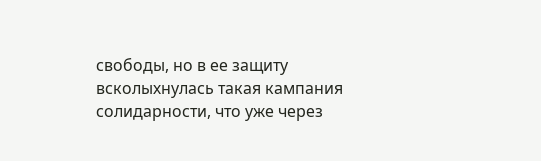свободы, но в ее защиту всколыхнулась такая кампания солидарности, что уже через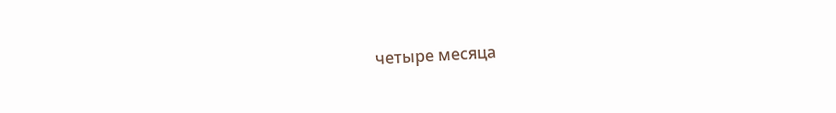четыре месяца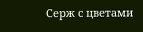Серж с цветами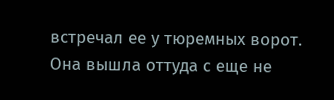встречал ее у тюремных ворот. Она вышла оттуда с еще не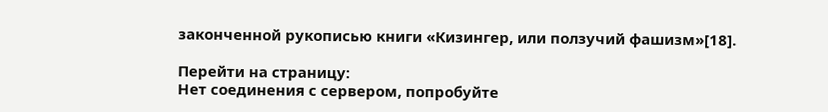законченной рукописью книги «Кизингер, или ползучий фашизм»[18].

Перейти на страницу:
Нет соединения с сервером, попробуйте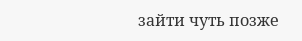зайти чуть позже